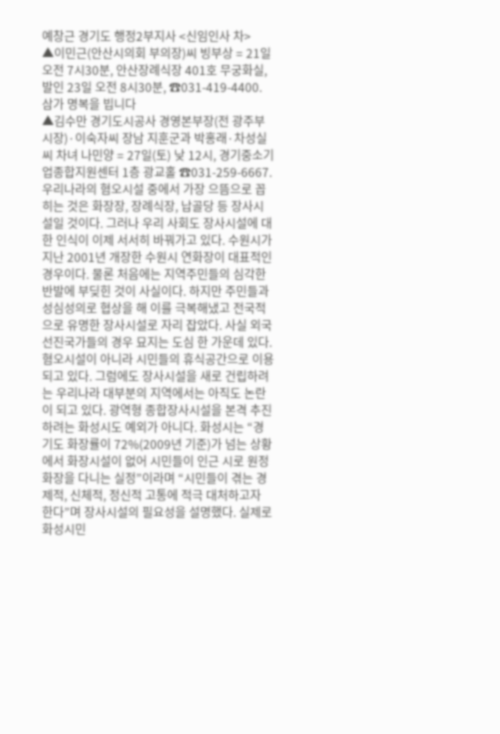예창근 경기도 행정2부지사 <신임인사 차>
▲이민근(안산시의회 부의장)씨 빙부상 = 21일 오전 7시30분, 안산장례식장 401호 무궁화실, 발인 23일 오전 8시30분, ☎031-419-4400. 삼가 명복을 빕니다
▲김수만 경기도시공사 경영본부장(전 광주부시장)·이숙자씨 장남 지훈군과 박홍래·차성실씨 차녀 나민양 = 27일(토) 낮 12시, 경기중소기업종합지원센터 1층 광교홀 ☎031-259-6667.
우리나라의 혐오시설 중에서 가장 으뜸으로 꼽히는 것은 화장장, 장례식장, 납골당 등 장사시설일 것이다. 그러나 우리 사회도 장사시설에 대한 인식이 이제 서서히 바꿔가고 있다. 수원시가 지난 2001년 개장한 수원시 연화장이 대표적인 경우이다. 물론 처음에는 지역주민들의 심각한 반발에 부딪힌 것이 사실이다. 하지만 주민들과 성심성의로 협상을 해 이를 극복해냈고 전국적으로 유명한 장사시설로 자리 잡았다. 사실 외국 선진국가들의 경우 묘지는 도심 한 가운데 있다. 혐오시설이 아니라 시민들의 휴식공간으로 이용되고 있다. 그럼에도 장사시설을 새로 건립하려는 우리나라 대부분의 지역에서는 아직도 논란이 되고 있다. 광역형 종합장사시설을 본격 추진하려는 화성시도 예외가 아니다. 화성시는 “경기도 화장률이 72%(2009년 기준)가 넘는 상황에서 화장시설이 없어 시민들이 인근 시로 원정화장을 다니는 실정”이라며 “시민들이 겪는 경제적, 신체적, 정신적 고통에 적극 대처하고자 한다”며 장사시설의 필요성을 설명했다. 실제로 화성시민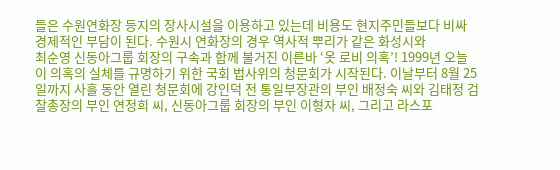들은 수원연화장 등지의 장사시설을 이용하고 있는데 비용도 현지주민들보다 비싸 경제적인 부담이 된다. 수원시 연화장의 경우 역사적 뿌리가 같은 화성시와
최순영 신동아그룹 회장의 구속과 함께 불거진 이른바 ‘옷 로비 의혹’! 1999년 오늘 이 의혹의 실체를 규명하기 위한 국회 법사위의 청문회가 시작된다. 이날부터 8월 25일까지 사흘 동안 열린 청문회에 강인덕 전 통일부장관의 부인 배정숙 씨와 김태정 검찰총장의 부인 연정희 씨, 신동아그룹 회장의 부인 이형자 씨, 그리고 라스포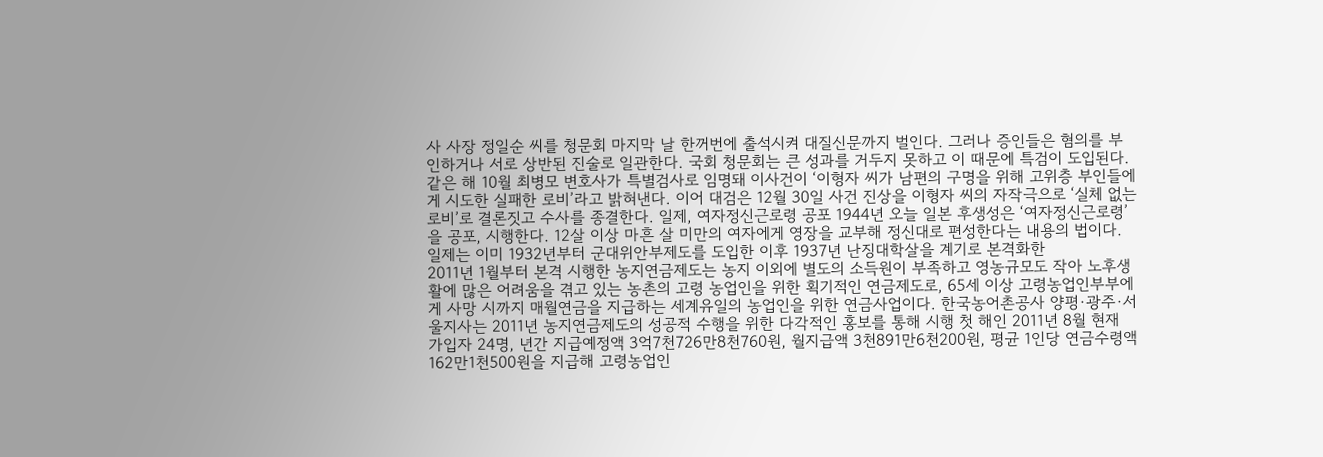사 사장 정일순 씨를 청문회 마지막 날 한꺼번에 출석시켜 대질신문까지 벌인다. 그러나 증인들은 혐의를 부인하거나 서로 상반된 진술로 일관한다. 국회 청문회는 큰 성과를 거두지 못하고 이 때문에 특검이 도입된다. 같은 해 10월 최병모 변호사가 특별검사로 임명돼 이사건이 ‘이형자 씨가 남편의 구명을 위해 고위층 부인들에게 시도한 실패한 로비’라고 밝혀낸다. 이어 대검은 12월 30일 사건 진상을 이형자 씨의 자작극으로 ‘실체 없는 로비’로 결론짓고 수사를 종결한다. 일제, 여자정신근로령 공포 1944년 오늘 일본 후생성은 ‘여자정신근로령’을 공포, 시행한다. 12살 이상 마흔 살 미만의 여자에게 영장을 교부해 정신대로 편성한다는 내용의 법이다. 일제는 이미 1932년부터 군대위안부제도를 도입한 이후 1937년 난징대학살을 계기로 본격화한
2011년 1월부터 본격 시행한 농지연금제도는 농지 이외에 별도의 소득원이 부족하고 영농규모도 작아 노후생활에 많은 어려움을 겪고 있는 농촌의 고령 농업인을 위한 획기적인 연금제도로, 65세 이상 고령농업인부부에게 사망 시까지 매월연금을 지급하는 세계유일의 농업인을 위한 연금사업이다. 한국농어촌공사 양평·광주·서울지사는 2011년 농지연금제도의 성공적 수행을 위한 다각적인 홍보를 통해 시행 첫 해인 2011년 8월 현재 가입자 24명, 년간 지급예정액 3억7천726만8천760원, 월지급액 3천891만6천200원, 평균 1인당 연금수령액 162만1천500원을 지급해 고령농업인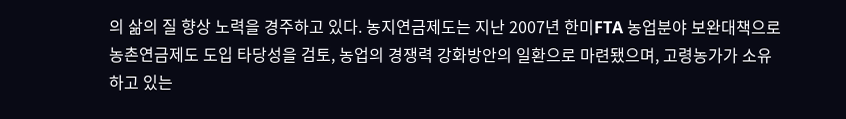의 삶의 질 향상 노력을 경주하고 있다. 농지연금제도는 지난 2007년 한미FTA 농업분야 보완대책으로 농촌연금제도 도입 타당성을 검토, 농업의 경쟁력 강화방안의 일환으로 마련됐으며, 고령농가가 소유하고 있는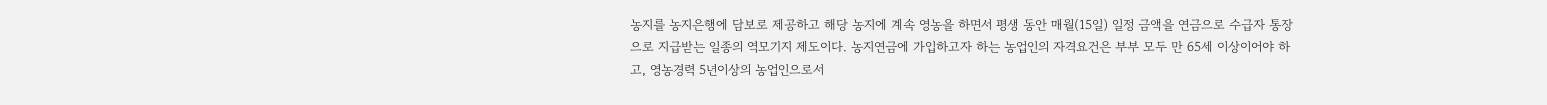농지를 농지은행에 담보로 제공하고 해당 농지에 계속 영농을 하면서 평생 동안 매월(15일) 일정 금액을 연금으로 수급자 통장으로 지급받는 일종의 역모기지 제도이다. 농지연금에 가입하고자 하는 농업인의 자격요건은 부부 모두 만 65세 이상이어야 하고, 영농경력 5년이상의 농업인으로서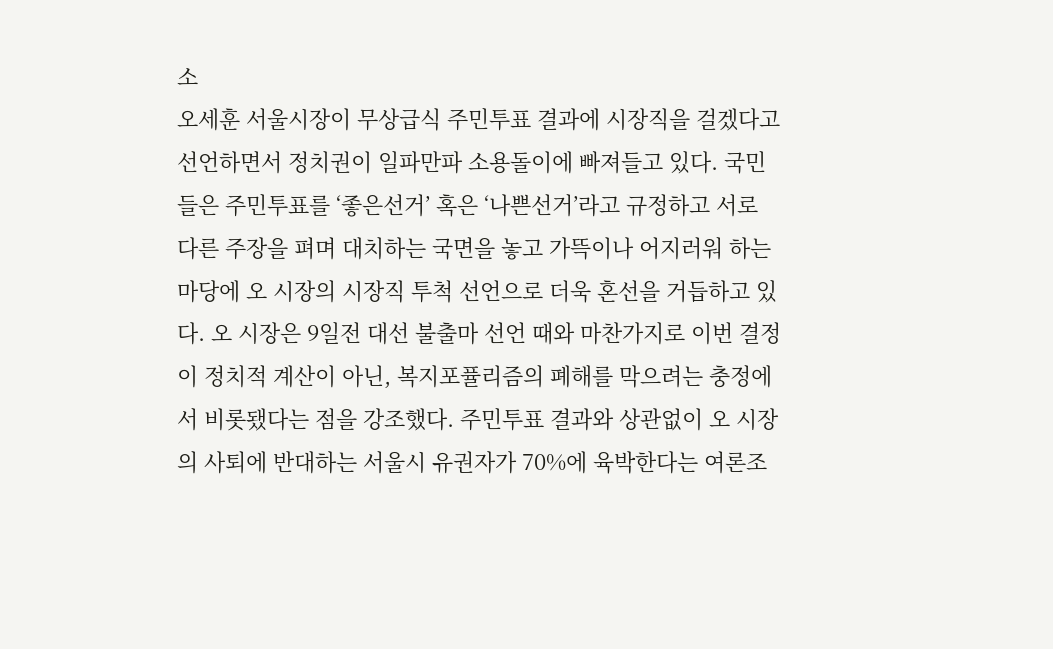소
오세훈 서울시장이 무상급식 주민투표 결과에 시장직을 걸겠다고 선언하면서 정치권이 일파만파 소용돌이에 빠져들고 있다. 국민들은 주민투표를 ‘좋은선거’ 혹은 ‘나쁜선거’라고 규정하고 서로 다른 주장을 펴며 대치하는 국면을 놓고 가뜩이나 어지러워 하는 마당에 오 시장의 시장직 투척 선언으로 더욱 혼선을 거듭하고 있다. 오 시장은 9일전 대선 불출마 선언 때와 마찬가지로 이번 결정이 정치적 계산이 아닌, 복지포퓰리즘의 폐해를 막으려는 충정에서 비롯됐다는 점을 강조했다. 주민투표 결과와 상관없이 오 시장의 사퇴에 반대하는 서울시 유권자가 70%에 육박한다는 여론조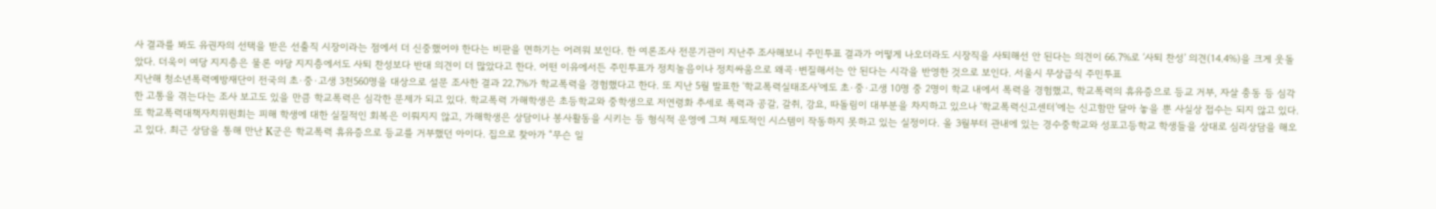사 결과를 봐도 유권자의 선택을 받은 선출직 시장이라는 점에서 더 신중했어야 한다는 비판을 면하기는 어려워 보인다. 한 여론조사 전문기관이 지난주 조사해보니 주민투표 결과가 어떻게 나오더라도 시장직을 사퇴해선 안 된다는 의견이 66.7%로 ‘사퇴 찬성’ 의견(14.4%)을 크게 웃돌았다. 더욱이 여당 지지층은 물론 야당 지지층에서도 사퇴 찬성보다 반대 의견이 더 많았다고 한다. 어떤 이유에서든 주민투표가 정치놀음이나 정치싸움으로 왜곡·변질해서는 안 된다는 시각을 반영한 것으로 보인다. 서울시 무상급식 주민투표
지난해 청소년폭력예방재단이 전국의 초·중·고생 3천560명을 대상으로 설문 조사한 결과 22.7%가 학교폭력을 경험했다고 한다. 또 지난 5월 발표한 ‘학교폭력실태조사’에도 초·중·고생 10명 중 2명이 학교 내에서 폭력을 경험했고, 학교폭력의 휴유증으로 등교 거부, 자살 충동 등 심각한 고통을 겪는다는 조사 보고도 있을 만큼 학교폭력은 심각한 문제가 되고 있다. 학교폭력 가해학생은 초등학교와 중학생으로 저연령화 추세로 폭력과 공갈, 갈취, 강요, 따돌림이 대부분을 차지하고 있으나 ‘학교폭력신고센터’에는 신고함만 달아 놓을 뿐 사실상 접수는 되지 않고 있다. 또 학교폭력대책자치위원회는 피해 학생에 대한 실질적인 회복은 이뤄지지 않고, 가해학생은 상담이나 봉사활동을 시키는 등 형식적 운영에 그쳐 제도적인 시스템이 작동하지 못하고 있는 실정이다. 올 3월부터 관내에 있는 경수중학교와 성포고등학교 학생들을 상대로 심리상담을 해오고 있다. 최근 상담을 통해 만난 K군은 학교폭력 휴유증으로 등교를 거부했던 아이다. 집으로 찾아가 “무슨 일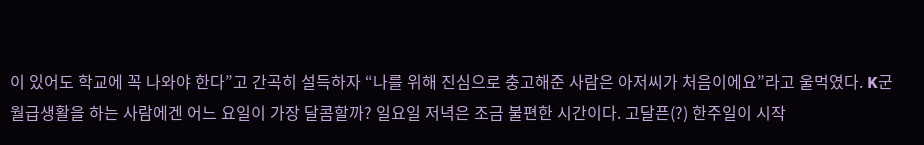이 있어도 학교에 꼭 나와야 한다”고 간곡히 설득하자 “나를 위해 진심으로 충고해준 사람은 아저씨가 처음이에요”라고 울먹였다. K군
월급생활을 하는 사람에겐 어느 요일이 가장 달콤할까? 일요일 저녁은 조금 불편한 시간이다. 고달픈(?) 한주일이 시작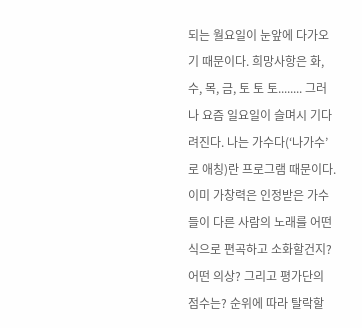되는 월요일이 눈앞에 다가오기 때문이다. 희망사항은 화, 수, 목, 금, 토 토 토........ 그러나 요즘 일요일이 슬며시 기다려진다. 나는 가수다(‘나가수’로 애칭)란 프로그램 때문이다. 이미 가창력은 인정받은 가수들이 다른 사람의 노래를 어떤 식으로 편곡하고 소화할건지? 어떤 의상? 그리고 평가단의 점수는? 순위에 따라 탈락할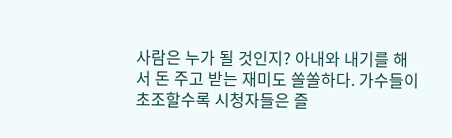사람은 누가 될 것인지? 아내와 내기를 해서 돈 주고 받는 재미도 쏠쏠하다. 가수들이 초조할수록 시청자들은 즐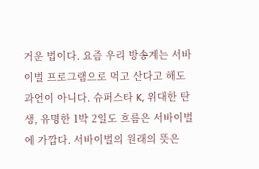거운 법이다. 요즘 우리 방송계는 서바이벌 프로그램으로 먹고 산다고 해도 과언이 아니다. 슈퍼스타 K, 위대한 탄생, 유명한 1박 2일도 흐름은 서바이벌에 가깝다. 서바이벌의 원래의 뜻은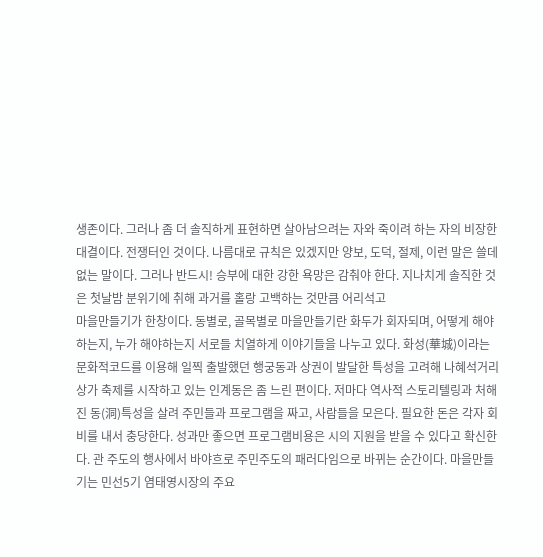생존이다. 그러나 좀 더 솔직하게 표현하면 살아남으려는 자와 죽이려 하는 자의 비장한 대결이다. 전쟁터인 것이다. 나름대로 규칙은 있겠지만 양보, 도덕, 절제, 이런 말은 쓸데없는 말이다. 그러나 반드시! 승부에 대한 강한 욕망은 감춰야 한다. 지나치게 솔직한 것은 첫날밤 분위기에 취해 과거를 홀랑 고백하는 것만큼 어리석고
마을만들기가 한창이다. 동별로, 골목별로 마을만들기란 화두가 회자되며, 어떻게 해야 하는지, 누가 해야하는지 서로들 치열하게 이야기들을 나누고 있다. 화성(華城)이라는 문화적코드를 이용해 일찍 출발했던 행궁동과 상권이 발달한 특성을 고려해 나혜석거리 상가 축제를 시작하고 있는 인계동은 좀 느린 편이다. 저마다 역사적 스토리텔링과 처해진 동(洞)특성을 살려 주민들과 프로그램을 짜고, 사람들을 모은다. 필요한 돈은 각자 회비를 내서 충당한다. 성과만 좋으면 프로그램비용은 시의 지원을 받을 수 있다고 확신한다. 관 주도의 행사에서 바야흐로 주민주도의 패러다임으로 바뀌는 순간이다. 마을만들기는 민선5기 염태영시장의 주요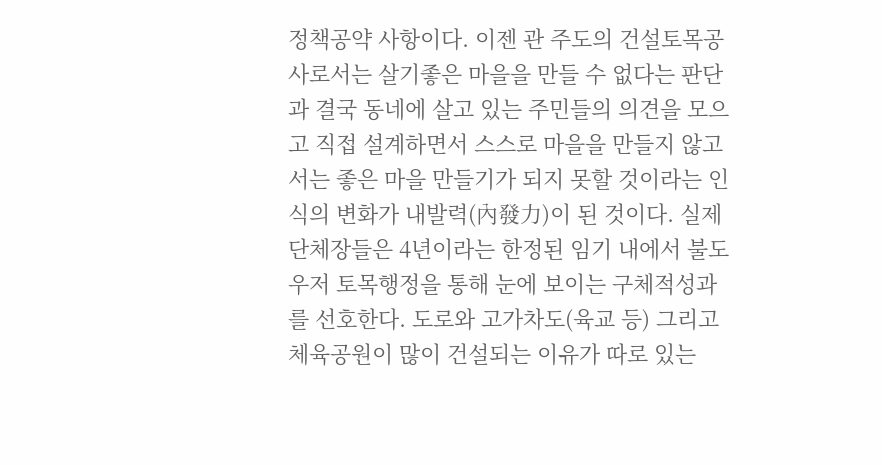정책공약 사항이다. 이젠 관 주도의 건설토목공사로서는 살기좋은 마을을 만들 수 없다는 판단과 결국 동네에 살고 있는 주민들의 의견을 모으고 직접 설계하면서 스스로 마을을 만들지 않고서는 좋은 마을 만들기가 되지 못할 것이라는 인식의 변화가 내발력(內發力)이 된 것이다. 실제 단체장들은 4년이라는 한정된 임기 내에서 불도우저 토목행정을 통해 눈에 보이는 구체적성과를 선호한다. 도로와 고가차도(육교 등) 그리고 체육공원이 많이 건설되는 이유가 따로 있는